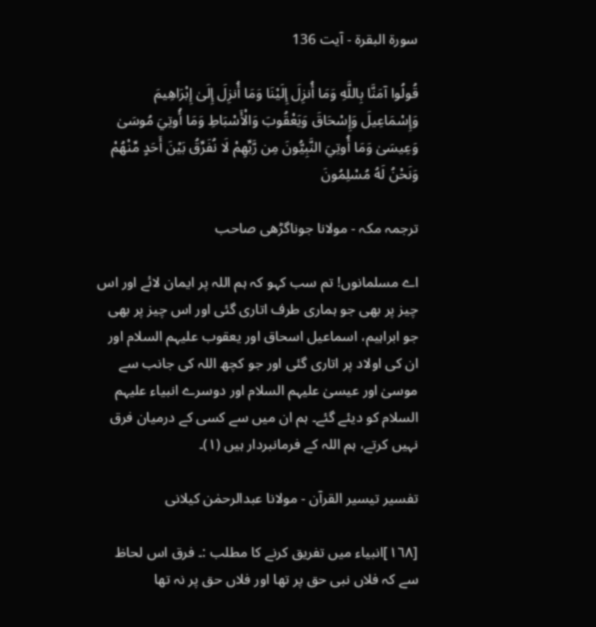سورة البقرة - آیت 136

قُولُوا آمَنَّا بِاللَّهِ وَمَا أُنزِلَ إِلَيْنَا وَمَا أُنزِلَ إِلَىٰ إِبْرَاهِيمَ وَإِسْمَاعِيلَ وَإِسْحَاقَ وَيَعْقُوبَ وَالْأَسْبَاطِ وَمَا أُوتِيَ مُوسَىٰ وَعِيسَىٰ وَمَا أُوتِيَ النَّبِيُّونَ مِن رَّبِّهِمْ لَا نُفَرِّقُ بَيْنَ أَحَدٍ مِّنْهُمْ وَنَحْنُ لَهُ مُسْلِمُونَ

ترجمہ مکہ - مولانا جوناگڑھی صاحب

اے مسلمانوں! تم سب کہو کہ ہم اللہ پر ایمان لائے اور اس چیز پر بھی جو ہماری طرف اتاری گئی اور اس چیز پر بھی جو ابراہیم، اسماعیل اسحاق اور یعقوب علیہم السلام اور ان کی اولاد پر اتاری گئی اور جو کچھ اللہ کی جانب سے موسیٰ اور عیسیٰ علیہم السلام اور دوسرے انبیاء علیہم السلام کو دیئے گئے۔ ہم ان میں سے کسی کے درمیان فرق نہیں کرتے، ہم اللہ کے فرمانبردار ہیں (١)۔

تفسیر تیسیر القرآن - مولانا عبدالرحمٰن کیلانی

[١٦٨]انبیاء میں تفریق کرنے کا مطلب :۔ فرق اس لحاظ سے کہ فلاں نبی حق پر تھا اور فلاں حق پر نہ تھا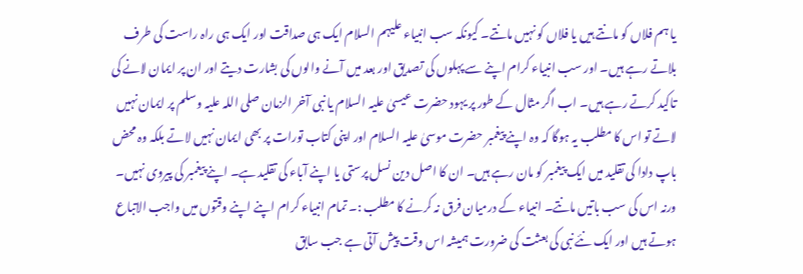یا ہم فلاں کو مانتے ہیں یا فلاں کو نہیں مانتے۔ کیونکہ سب انبیاء علیہم السلام ایک ہی صداقت اور ایک ہی راہ راست کی طرف بلاتے رہے ہیں۔ اور سب انبیاء کرام اپنے سے پہلوں کی تصدیق اور بعد میں آنے والوں کی بشارت دیتے اور ان پر ایمان لانے کی تاکید کرتے رہے ہیں۔ اب اگر مثال کے طور پر یہود حضرت عیسیٰ علیہ السلام یا نبی آخر الزمان صلی اللہ علیہ وسلم پر ایمان نہیں لاتے تو اس کا مطلب یہ ہوگا کہ وہ اپنے پیغمبر حضرت موسیٰ علیہ السلام اور اپنی کتاب تورات پر بھی ایمان نہیں لاتے بلکہ وہ محض باپ دادا کی تقلید میں ایک پیغمبر کو مان رہے ہیں۔ ان کا اصل دین نسل پرستی یا اپنے آباء کی تقلید ہے۔ اپنے پیغمبر کی پیروی نہیں۔ ورنہ اس کی سب باتیں مانتے۔ انبیاء کے درمیان فرق نہ کرنے کا مطلب :۔ تمام انبیاء کرام اپنے اپنے وقتوں میں واجب الاتباع ہوتے ہیں اور ایک نئے نبی کی بعثت کی ضرورت ہمیشہ اس وقت پیش آتی ہے جب سابق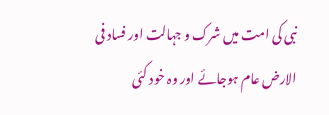نبی کی امت میں شرک و جہالت اور فساد فی الارض عام ہوجائے اور وہ خود کئی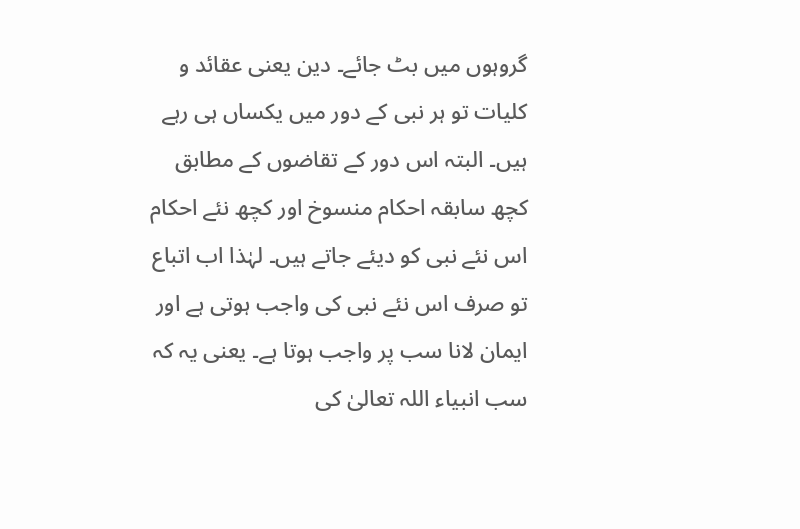گروہوں میں بٹ جائے۔ دین یعنی عقائد و کلیات تو ہر نبی کے دور میں یکساں ہی رہے ہیں۔ البتہ اس دور کے تقاضوں کے مطابق کچھ سابقہ احکام منسوخ اور کچھ نئے احکام اس نئے نبی کو دیئے جاتے ہیں۔ لہٰذا اب اتباع تو صرف اس نئے نبی کی واجب ہوتی ہے اور ایمان لانا سب پر واجب ہوتا ہے۔ یعنی یہ کہ سب انبیاء اللہ تعالیٰ کی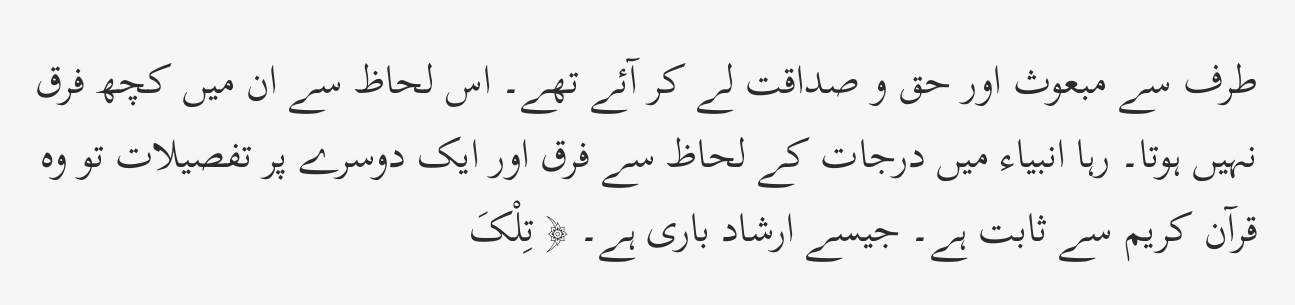طرف سے مبعوث اور حق و صداقت لے کر آئے تھے۔ اس لحاظ سے ان میں کچھ فرق نہیں ہوتا۔ رہا انبیاء میں درجات کے لحاظ سے فرق اور ایک دوسرے پر تفصیلات تو وہ قرآن کریم سے ثابت ہے۔ جیسے ارشاد باری ہے۔ ﴿ تِلْکَ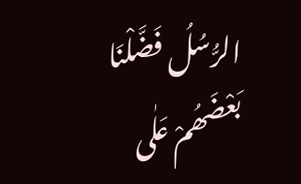الرُّسُلُ فَضَّلْنَا بَعْضَھُمْ عَلٰی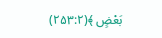بَعْضٍ ﴾(۲۵۳:۲)